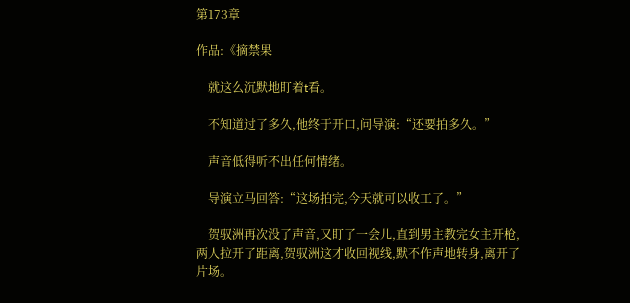第173章

作品:《摘禁果

    就这么沉默地盯着t看。

    不知道过了多久,他终于开口,问导演:“还要拍多久。”

    声音低得听不出任何情绪。

    导演立马回答:“这场拍完,今天就可以收工了。”

    贺驭洲再次没了声音,又盯了一会儿,直到男主教完女主开枪,两人拉开了距离,贺驭洲这才收回视线,默不作声地转身,离开了片场。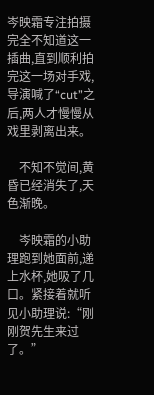岑映霜专注拍摄完全不知道这一插曲,直到顺利拍完这一场对手戏,导演喊了“cut”之后,两人才慢慢从戏里剥离出来。

    不知不觉间,黄昏已经消失了,天色渐晚。

    岑映霜的小助理跑到她面前,递上水杯,她吸了几口。紧接着就听见小助理说:“刚刚贺先生来过了。”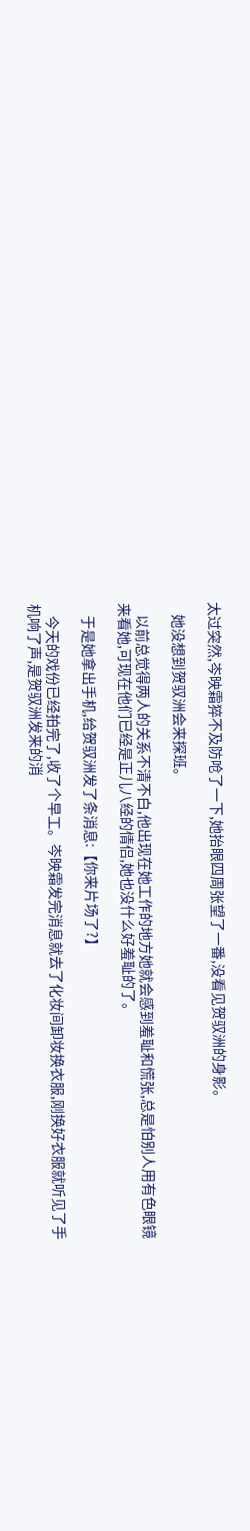太过突然,岑映霜猝不及防呛了一下,她抬眼四周张望了一番,没看见贺驭洲的身影。

    她没想到贺驭洲会来探班。

    以前总觉得两人的关系不清不白,他出现在她工作的地方她就会感到羞耻和慌张,总是怕别人用有色眼镜来看她,可现在他们已经是正儿八经的情侣,她也没什么好羞耻的了。

    于是她拿出手机,给贺驭洲发了条消息:【你来片场了?】

    今天的戏份已经拍完了,收了个早工。岑映霜发完消息就去了化妆间卸妆换衣服,刚换好衣服就听见了手机响了声,是贺驭洲发来的消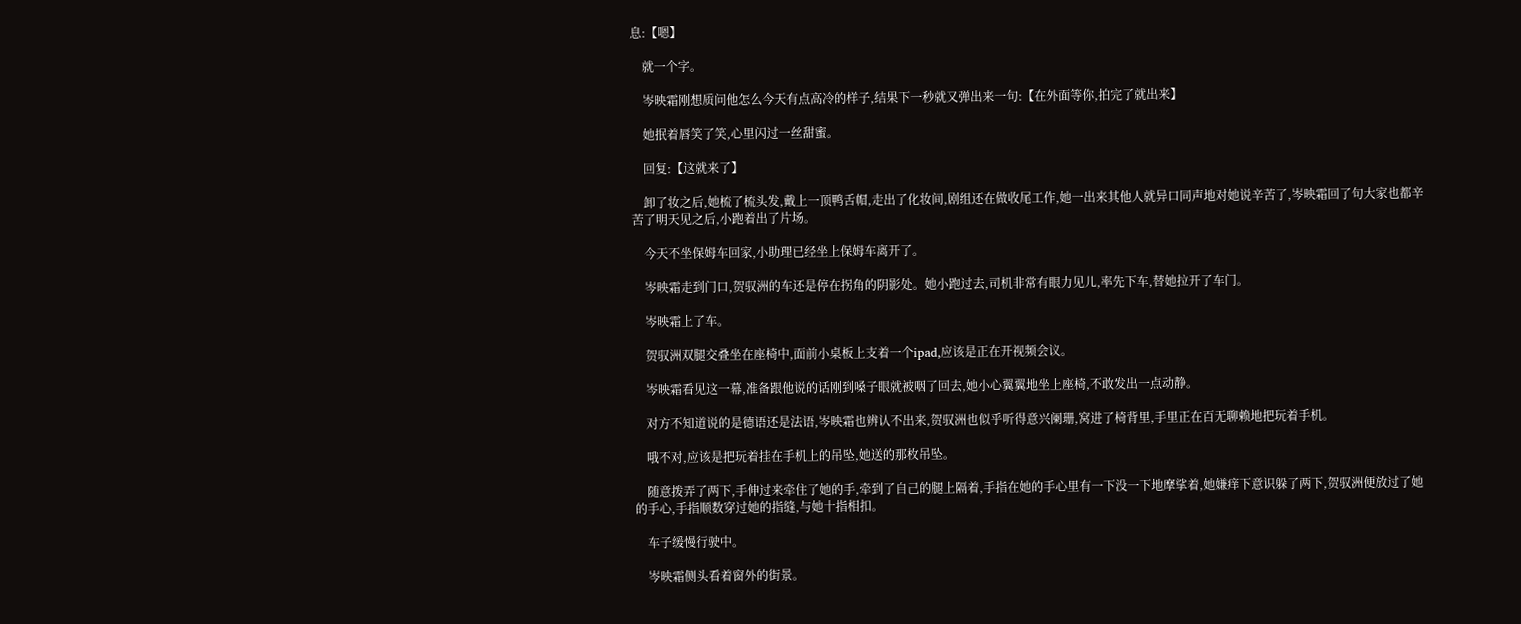息:【嗯】

    就一个字。

    岑映霜刚想质问他怎么今天有点高冷的样子,结果下一秒就又弹出来一句:【在外面等你,拍完了就出来】

    她抿着唇笑了笑,心里闪过一丝甜蜜。

    回复:【这就来了】

    卸了妆之后,她梳了梳头发,戴上一顶鸭舌帽,走出了化妆间,剧组还在做收尾工作,她一出来其他人就异口同声地对她说辛苦了,岑映霜回了句大家也都辛苦了明天见之后,小跑着出了片场。

    今天不坐保姆车回家,小助理已经坐上保姆车离开了。

    岑映霜走到门口,贺驭洲的车还是停在拐角的阴影处。她小跑过去,司机非常有眼力见儿,率先下车,替她拉开了车门。

    岑映霜上了车。

    贺驭洲双腿交叠坐在座椅中,面前小桌板上支着一个ipad,应该是正在开视频会议。

    岑映霜看见这一幕,准备跟他说的话刚到嗓子眼就被咽了回去,她小心翼翼地坐上座椅,不敢发出一点动静。

    对方不知道说的是德语还是法语,岑映霜也辨认不出来,贺驭洲也似乎听得意兴阑珊,窝进了椅背里,手里正在百无聊赖地把玩着手机。

    哦不对,应该是把玩着挂在手机上的吊坠,她送的那枚吊坠。

    随意拨弄了两下,手伸过来牵住了她的手,牵到了自己的腿上隔着,手指在她的手心里有一下没一下地摩挲着,她嫌痒下意识躲了两下,贺驭洲便放过了她的手心,手指顺数穿过她的指缝,与她十指相扣。

    车子缓慢行驶中。

    岑映霜侧头看着窗外的街景。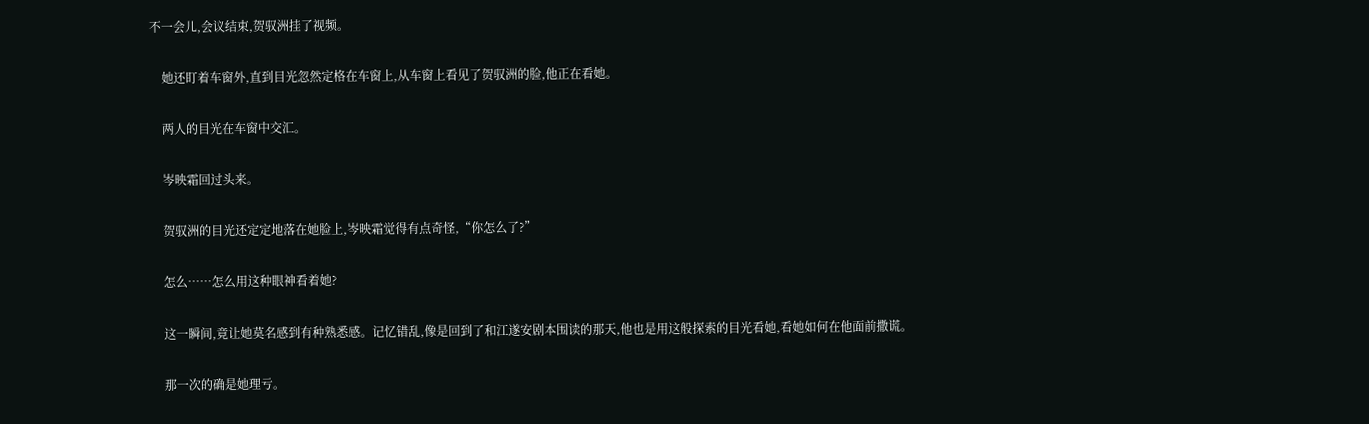不一会儿,会议结束,贺驭洲挂了视频。

    她还盯着车窗外,直到目光忽然定格在车窗上,从车窗上看见了贺驭洲的脸,他正在看她。

    两人的目光在车窗中交汇。

    岑映霜回过头来。

    贺驭洲的目光还定定地落在她脸上,岑映霜觉得有点奇怪,“你怎么了?”

    怎么……怎么用这种眼神看着她?

    这一瞬间,竟让她莫名感到有种熟悉感。记忆错乱,像是回到了和江遂安剧本围读的那天,他也是用这般探索的目光看她,看她如何在他面前撒谎。

    那一次的确是她理亏。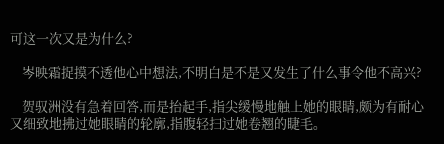可这一次又是为什么?

    岑映霜捉摸不透他心中想法,不明白是不是又发生了什么事令他不高兴?

    贺驭洲没有急着回答,而是抬起手,指尖缓慢地触上她的眼睛,颇为有耐心又细致地拂过她眼睛的轮廓,指腹轻扫过她卷翘的睫毛。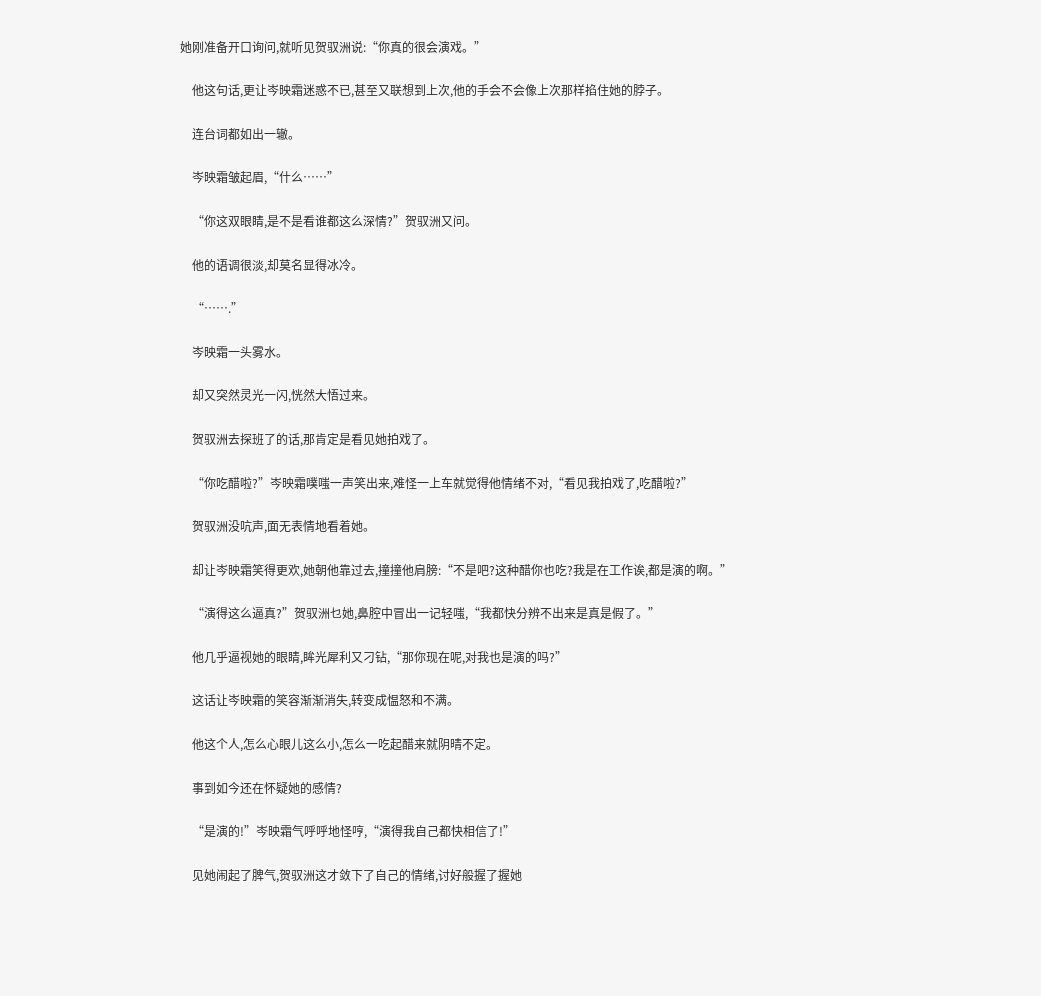她刚准备开口询问,就听见贺驭洲说:“你真的很会演戏。”

    他这句话,更让岑映霜迷惑不已,甚至又联想到上次,他的手会不会像上次那样掐住她的脖子。

    连台词都如出一辙。

    岑映霜皱起眉,“什么……”

    “你这双眼睛,是不是看谁都这么深情?”贺驭洲又问。

    他的语调很淡,却莫名显得冰冷。

    “…….”

    岑映霜一头雾水。

    却又突然灵光一闪,恍然大悟过来。

    贺驭洲去探班了的话,那肯定是看见她拍戏了。

    “你吃醋啦?”岑映霜噗嗤一声笑出来,难怪一上车就觉得他情绪不对,“看见我拍戏了,吃醋啦?”

    贺驭洲没吭声,面无表情地看着她。

    却让岑映霜笑得更欢,她朝他靠过去,撞撞他肩膀:“不是吧?这种醋你也吃?我是在工作诶,都是演的啊。”

    “演得这么逼真?”贺驭洲乜她,鼻腔中冒出一记轻嗤,“我都快分辨不出来是真是假了。”

    他几乎逼视她的眼睛,眸光犀利又刁钻,“那你现在呢,对我也是演的吗?”

    这话让岑映霜的笑容渐渐消失,转变成愠怒和不满。

    他这个人,怎么心眼儿这么小,怎么一吃起醋来就阴晴不定。

    事到如今还在怀疑她的感情?

    “是演的!”岑映霜气呼呼地怪哼,“演得我自己都快相信了!”

    见她闹起了脾气,贺驭洲这才敛下了自己的情绪,讨好般握了握她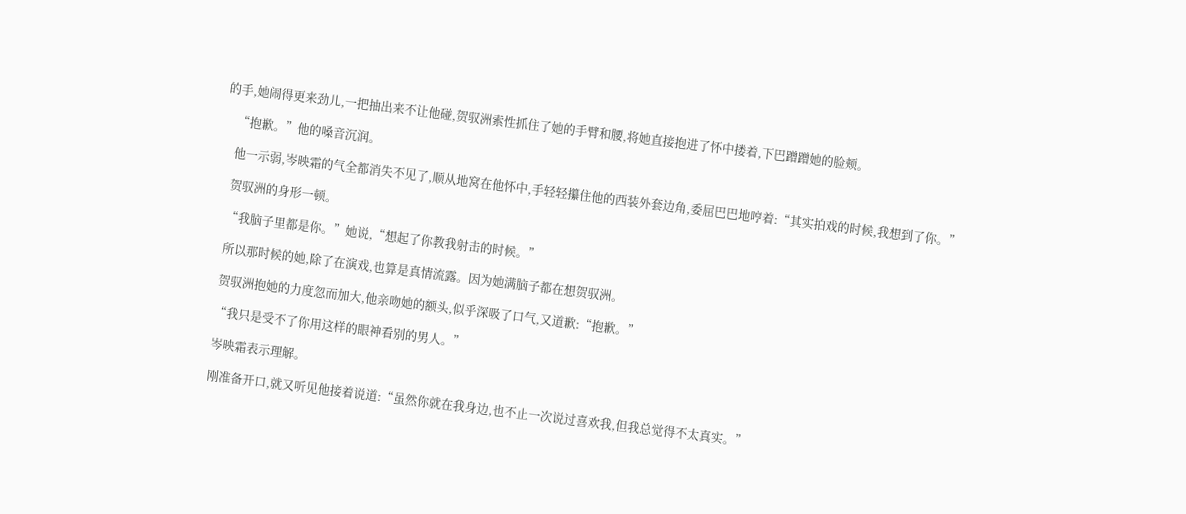的手,她闹得更来劲儿,一把抽出来不让他碰,贺驭洲索性抓住了她的手臂和腰,将她直接抱进了怀中搂着,下巴蹭蹭她的脸颊。

    “抱歉。”他的嗓音沉润。

    他一示弱,岑映霜的气全都消失不见了,顺从地窝在他怀中,手轻轻攥住他的西装外套边角,委屈巴巴地哼着:“其实拍戏的时候,我想到了你。”

    贺驭洲的身形一顿。

    “我脑子里都是你。”她说,“想起了你教我射击的时候。”

    所以那时候的她,除了在演戏,也算是真情流露。因为她满脑子都在想贺驭洲。

    贺驭洲抱她的力度忽而加大,他亲吻她的额头,似乎深吸了口气,又道歉:“抱歉。”

    “我只是受不了你用这样的眼神看别的男人。”

    岑映霜表示理解。

    刚准备开口,就又听见他接着说道:“虽然你就在我身边,也不止一次说过喜欢我,但我总觉得不太真实。”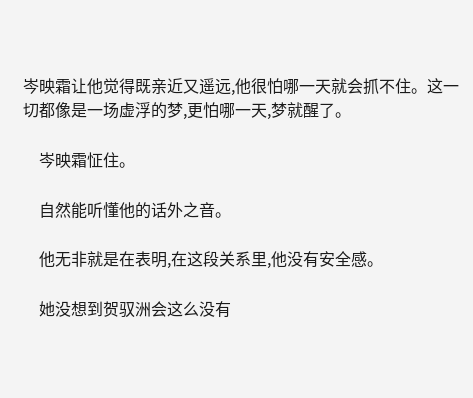岑映霜让他觉得既亲近又遥远,他很怕哪一天就会抓不住。这一切都像是一场虚浮的梦,更怕哪一天,梦就醒了。

    岑映霜怔住。

    自然能听懂他的话外之音。

    他无非就是在表明,在这段关系里,他没有安全感。

    她没想到贺驭洲会这么没有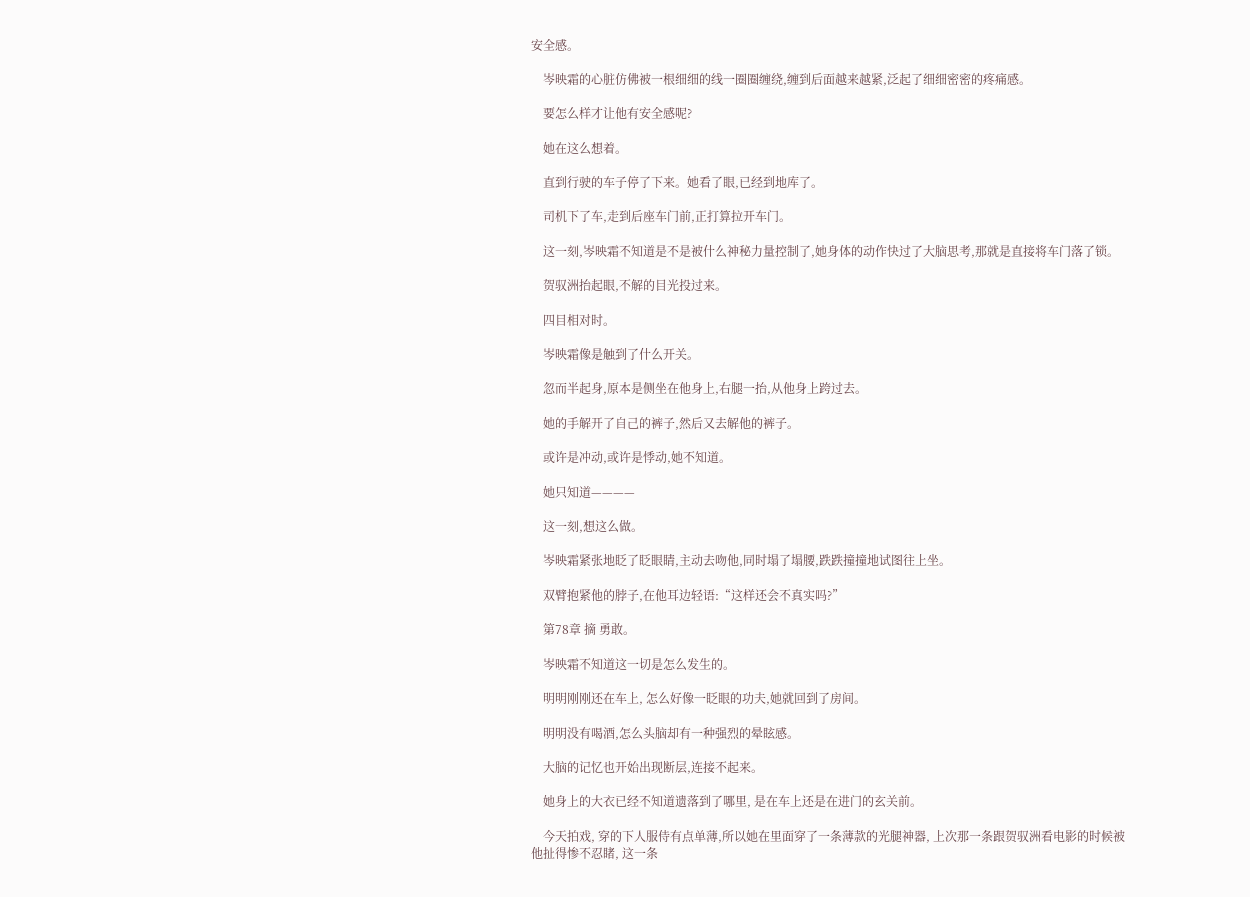安全感。

    岑映霜的心脏仿佛被一根细细的线一圈圈缠绕,缠到后面越来越紧,泛起了细细密密的疼痛感。

    要怎么样才让他有安全感呢?

    她在这么想着。

    直到行驶的车子停了下来。她看了眼,已经到地库了。

    司机下了车,走到后座车门前,正打算拉开车门。

    这一刻,岑映霜不知道是不是被什么神秘力量控制了,她身体的动作快过了大脑思考,那就是直接将车门落了锁。

    贺驭洲抬起眼,不解的目光投过来。

    四目相对时。

    岑映霜像是触到了什么开关。

    忽而半起身,原本是侧坐在他身上,右腿一抬,从他身上跨过去。

    她的手解开了自己的裤子,然后又去解他的裤子。

    或许是冲动,或许是悸动,她不知道。

    她只知道————

    这一刻,想这么做。

    岑映霜紧张地眨了眨眼睛,主动去吻他,同时塌了塌腰,跌跌撞撞地试图往上坐。

    双臂抱紧他的脖子,在他耳边轻语:“这样还会不真实吗?”

    第78章 摘 勇敢。

    岑映霜不知道这一切是怎么发生的。

    明明刚刚还在车上, 怎么好像一眨眼的功夫,她就回到了房间。

    明明没有喝酒,怎么头脑却有一种强烈的晕眩感。

    大脑的记忆也开始出现断层,连接不起来。

    她身上的大衣已经不知道遗落到了哪里, 是在车上还是在进门的玄关前。

    今天拍戏, 穿的下人服侍有点单薄,所以她在里面穿了一条薄款的光腿神器, 上次那一条跟贺驭洲看电影的时候被他扯得惨不忍睹, 这一条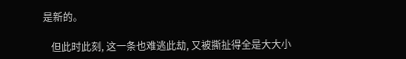是新的。

    但此时此刻, 这一条也难逃此劫, 又被撕扯得全是大大小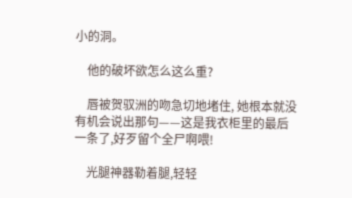小的洞。

    他的破坏欲怎么这么重?

    唇被贺驭洲的吻急切地堵住, 她根本就没有机会说出那句——这是我衣柜里的最后一条了,好歹留个全尸啊喂!

    光腿神器勒着腿,轻轻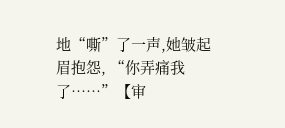地“嘶”了一声,她皱起眉抱怨, “你弄痛我了……”【审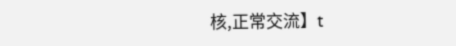核,正常交流】t